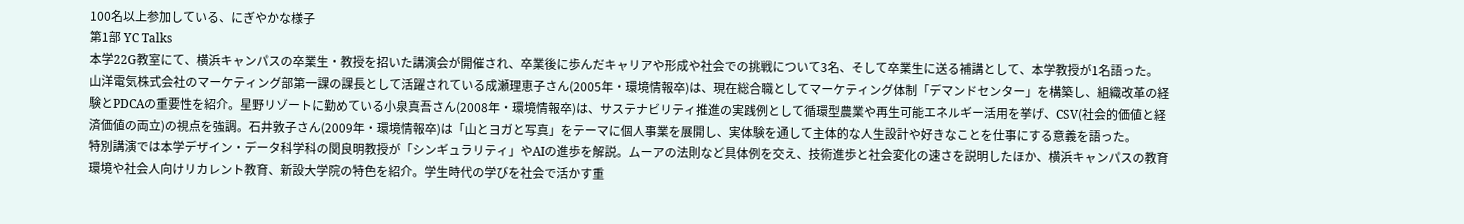100名以上参加している、にぎやかな様子
第1部 YC Talks
本学22G教室にて、横浜キャンパスの卒業生・教授を招いた講演会が開催され、卒業後に歩んだキャリアや形成や社会での挑戦について3名、そして卒業生に送る補講として、本学教授が1名語った。
山洋電気株式会社のマーケティング部第一課の課長として活躍されている成瀬理恵子さん(2005年・環境情報卒)は、現在総合職としてマーケティング体制「デマンドセンター」を構築し、組織改革の経験とPDCAの重要性を紹介。星野リゾートに勤めている小泉真吾さん(2008年・環境情報卒)は、サステナビリティ推進の実践例として循環型農業や再生可能エネルギー活用を挙げ、CSV(社会的価値と経済価値の両立)の視点を強調。石井敦子さん(2009年・環境情報卒)は「山とヨガと写真」をテーマに個人事業を展開し、実体験を通して主体的な人生設計や好きなことを仕事にする意義を語った。
特別講演では本学デザイン・データ科学科の関良明教授が「シンギュラリティ」やAIの進歩を解説。ムーアの法則など具体例を交え、技術進歩と社会変化の速さを説明したほか、横浜キャンパスの教育環境や社会人向けリカレント教育、新設大学院の特色を紹介。学生時代の学びを社会で活かす重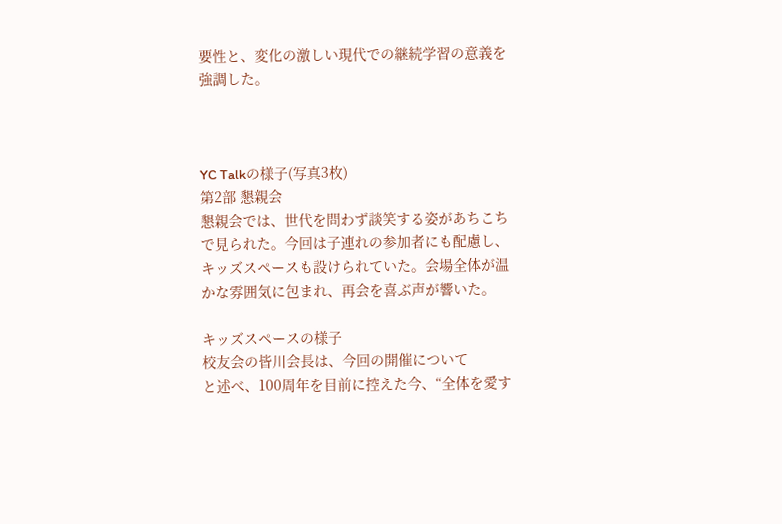要性と、変化の激しい現代での継続学習の意義を強調した。



YC Talkの様子(写真3枚)
第2部 懇親会
懇親会では、世代を問わず談笑する姿があちこちで見られた。今回は子連れの参加者にも配慮し、キッズスペースも設けられていた。会場全体が温かな雰囲気に包まれ、再会を喜ぶ声が響いた。

キッズスペースの様子
校友会の皆川会長は、今回の開催について
と述べ、100周年を目前に控えた今、“全体を愛す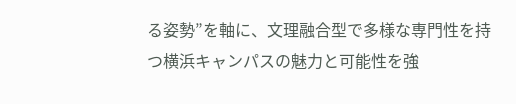る姿勢”を軸に、文理融合型で多様な専門性を持つ横浜キャンパスの魅力と可能性を強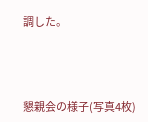調した。




懇親会の様子(写真4枚)